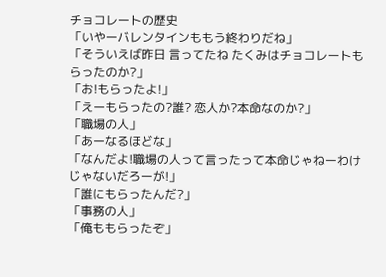チョコレートの歴史
「いやーバレンタインももう終わりだね」
「そういえば昨日 言ってたね たくみはチョコレートもらったのか?」
「お!もらったよ!」
「えーもらったの?誰? 恋人か?本命なのか?」
「職場の人」
「あーなるほどな」
「なんだよ!職場の人って言ったって本命じゃねーわけじゃないだろーが!」
「誰にもらったんだ?」
「事務の人」
「俺ももらったぞ」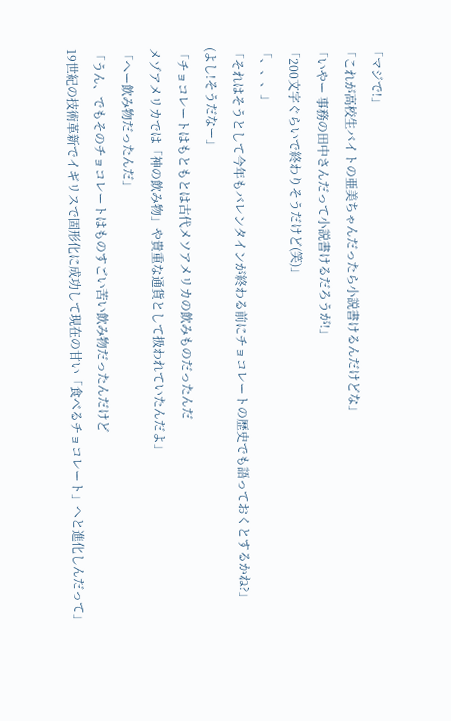「マジで!」
「これが高校生バイトの亜美ちゃんだったら小説書けるんだけどな」
「いやー 事務の田中さんだって小説書けるだろうが!」
「200文字ぐらいで終わりそうだけど(笑)」
「、、、」
「それはそうとして今年もバレンタインが終わる前にチョコレートの歴史でも語っておくとするかね?」
(よし!そうだなー」
「チョコレートはもともとは古代メソアメリカの飲みものだったんだ
メゾアメリカでは「神の飲み物」や貴重な通貨として扱われていたんだよ」
「へー飲み物だったんだ」
「うん、でもそのチョコレートはものすごい苦い飲み物だったんだけど
19世紀の技術革新でイギリスで固形化に成功して現在の甘い「食べるチョコレート」へと進化しんだって」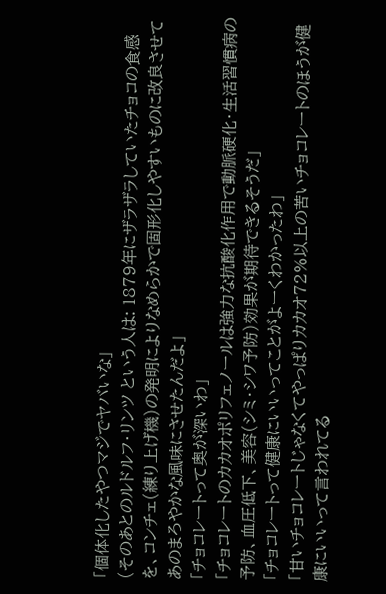「個体化したやつマジでヤバいな」
(そのあとのルドルフ・リンツ という人は: 1879年にザラザラしていたチョコの食感を、コンチェ(練り上げ機)の発明によりなめらかで固形化しやすいものに改良させてあのまろやかな風味にさせたんだよ」
「チョコレートって奥が深いわ」
「チョコレートのカカオポリフェノールは強力な抗酸化作用で動脈硬化・生活習慣病の予防、血圧低下、美容(シミ・シワ予防)効果が期待できるそうだ」
「チョコレートって健康にいいってことがよーくわかったわ」
「甘いチョコレートじゃなくてやっぱりカカオ72%以上の苦いチョコレートのほうが健康にいいって言われてる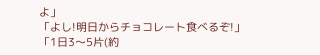よ」
「よし!明日からチョコレート食べるぞ!」
「1日3〜5片(約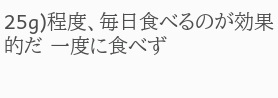25g)程度、毎日食べるのが効果的だ 一度に食べず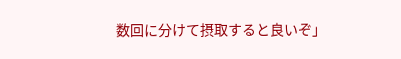数回に分けて摂取すると良いぞ」